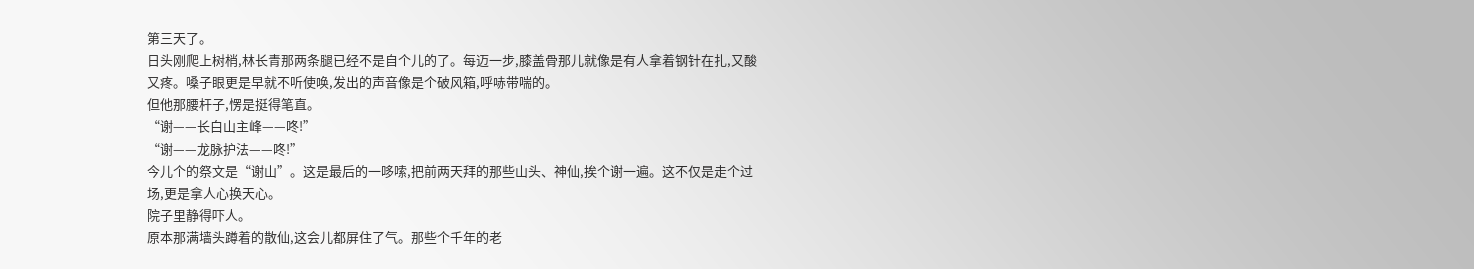第三天了。
日头刚爬上树梢,林长青那两条腿已经不是自个儿的了。每迈一步,膝盖骨那儿就像是有人拿着钢针在扎,又酸又疼。嗓子眼更是早就不听使唤,发出的声音像是个破风箱,呼哧带喘的。
但他那腰杆子,愣是挺得笔直。
“谢——长白山主峰——咚!”
“谢——龙脉护法——咚!”
今儿个的祭文是“谢山”。这是最后的一哆嗦,把前两天拜的那些山头、神仙,挨个谢一遍。这不仅是走个过场,更是拿人心换天心。
院子里静得吓人。
原本那满墙头蹲着的散仙,这会儿都屏住了气。那些个千年的老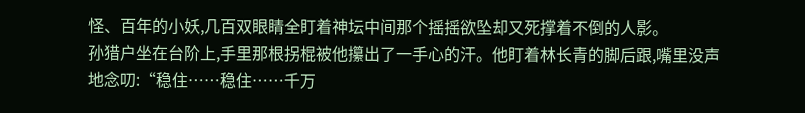怪、百年的小妖,几百双眼睛全盯着神坛中间那个摇摇欲坠却又死撑着不倒的人影。
孙猎户坐在台阶上,手里那根拐棍被他攥出了一手心的汗。他盯着林长青的脚后跟,嘴里没声地念叨:“稳住……稳住……千万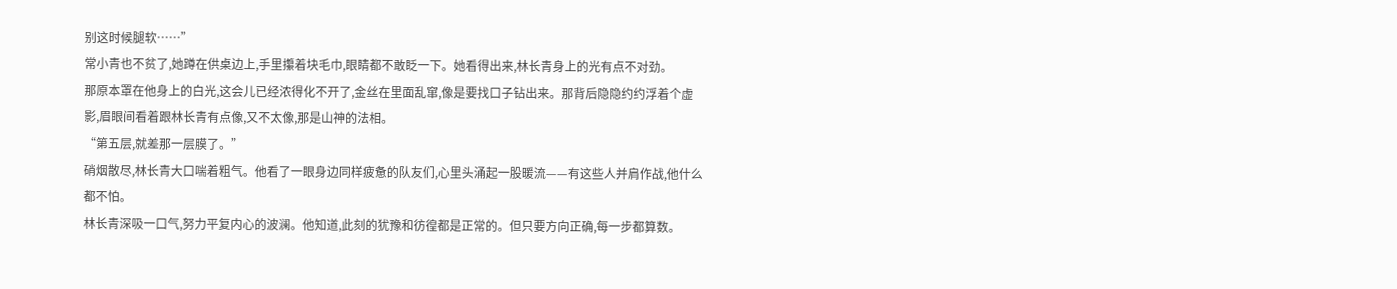别这时候腿软……”
常小青也不贫了,她蹲在供桌边上,手里攥着块毛巾,眼睛都不敢眨一下。她看得出来,林长青身上的光有点不对劲。
那原本罩在他身上的白光,这会儿已经浓得化不开了,金丝在里面乱窜,像是要找口子钻出来。那背后隐隐约约浮着个虚影,眉眼间看着跟林长青有点像,又不太像,那是山神的法相。
“第五层,就差那一层膜了。”
硝烟散尽,林长青大口喘着粗气。他看了一眼身边同样疲惫的队友们,心里头涌起一股暖流——有这些人并肩作战,他什么都不怕。
林长青深吸一口气,努力平复内心的波澜。他知道,此刻的犹豫和彷徨都是正常的。但只要方向正确,每一步都算数。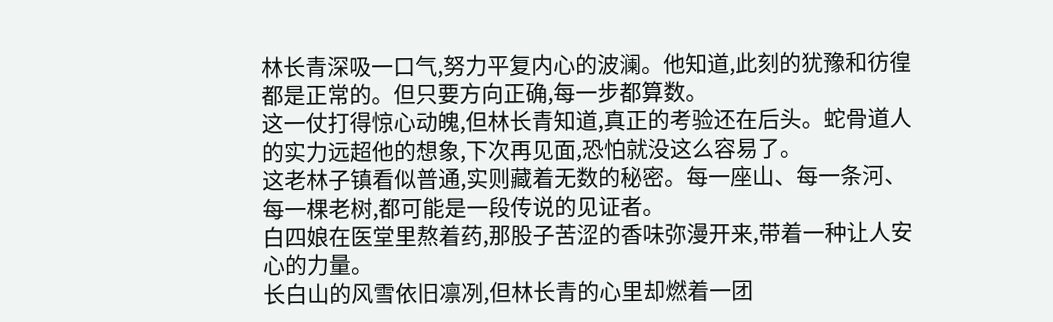林长青深吸一口气,努力平复内心的波澜。他知道,此刻的犹豫和彷徨都是正常的。但只要方向正确,每一步都算数。
这一仗打得惊心动魄,但林长青知道,真正的考验还在后头。蛇骨道人的实力远超他的想象,下次再见面,恐怕就没这么容易了。
这老林子镇看似普通,实则藏着无数的秘密。每一座山、每一条河、每一棵老树,都可能是一段传说的见证者。
白四娘在医堂里熬着药,那股子苦涩的香味弥漫开来,带着一种让人安心的力量。
长白山的风雪依旧凛冽,但林长青的心里却燃着一团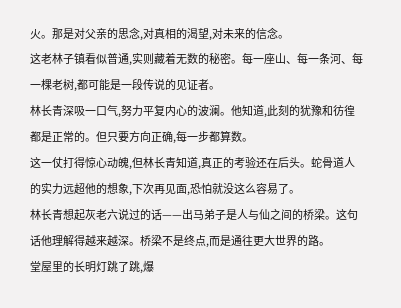火。那是对父亲的思念,对真相的渴望,对未来的信念。
这老林子镇看似普通,实则藏着无数的秘密。每一座山、每一条河、每一棵老树,都可能是一段传说的见证者。
林长青深吸一口气,努力平复内心的波澜。他知道,此刻的犹豫和彷徨都是正常的。但只要方向正确,每一步都算数。
这一仗打得惊心动魄,但林长青知道,真正的考验还在后头。蛇骨道人的实力远超他的想象,下次再见面,恐怕就没这么容易了。
林长青想起灰老六说过的话——出马弟子是人与仙之间的桥梁。这句话他理解得越来越深。桥梁不是终点,而是通往更大世界的路。
堂屋里的长明灯跳了跳,爆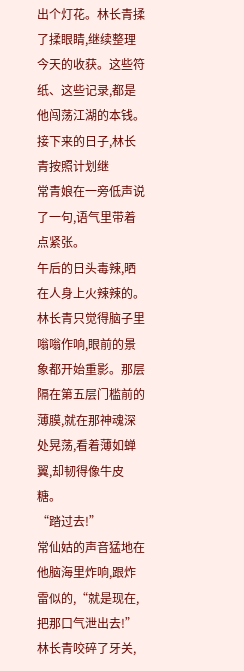出个灯花。林长青揉了揉眼睛,继续整理今天的收获。这些符纸、这些记录,都是他闯荡江湖的本钱。
接下来的日子,林长青按照计划继
常青娘在一旁低声说了一句,语气里带着点紧张。
午后的日头毒辣,晒在人身上火辣辣的。
林长青只觉得脑子里嗡嗡作响,眼前的景象都开始重影。那层隔在第五层门槛前的薄膜,就在那神魂深处晃荡,看着薄如蝉翼,却韧得像牛皮糖。
“踏过去!”
常仙姑的声音猛地在他脑海里炸响,跟炸雷似的,“就是现在,把那口气泄出去!”
林长青咬碎了牙关,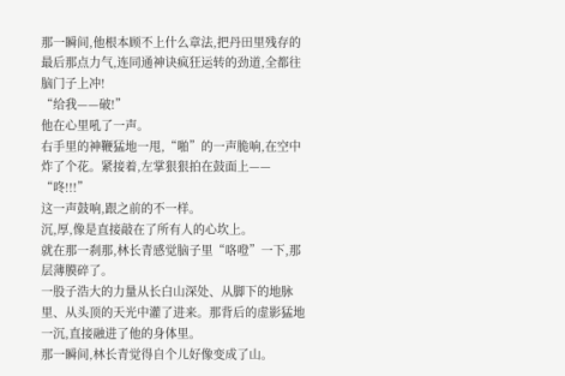那一瞬间,他根本顾不上什么章法,把丹田里残存的最后那点力气,连同通神诀疯狂运转的劲道,全都往脑门子上冲!
“给我——破!”
他在心里吼了一声。
右手里的神鞭猛地一甩,“啪”的一声脆响,在空中炸了个花。紧接着,左掌狠狠拍在鼓面上——
“咚!!!”
这一声鼓响,跟之前的不一样。
沉,厚,像是直接敲在了所有人的心坎上。
就在那一刹那,林长青感觉脑子里“咯噔”一下,那层薄膜碎了。
一股子浩大的力量从长白山深处、从脚下的地脉里、从头顶的天光中灌了进来。那背后的虚影猛地一沉,直接融进了他的身体里。
那一瞬间,林长青觉得自个儿好像变成了山。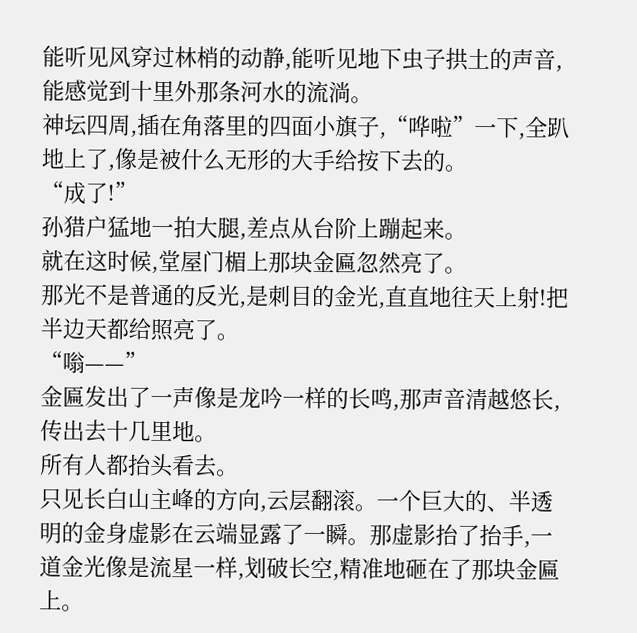能听见风穿过林梢的动静,能听见地下虫子拱土的声音,能感觉到十里外那条河水的流淌。
神坛四周,插在角落里的四面小旗子,“哗啦”一下,全趴地上了,像是被什么无形的大手给按下去的。
“成了!”
孙猎户猛地一拍大腿,差点从台阶上蹦起来。
就在这时候,堂屋门楣上那块金匾忽然亮了。
那光不是普通的反光,是刺目的金光,直直地往天上射!把半边天都给照亮了。
“嗡——”
金匾发出了一声像是龙吟一样的长鸣,那声音清越悠长,传出去十几里地。
所有人都抬头看去。
只见长白山主峰的方向,云层翻滚。一个巨大的、半透明的金身虚影在云端显露了一瞬。那虚影抬了抬手,一道金光像是流星一样,划破长空,精准地砸在了那块金匾上。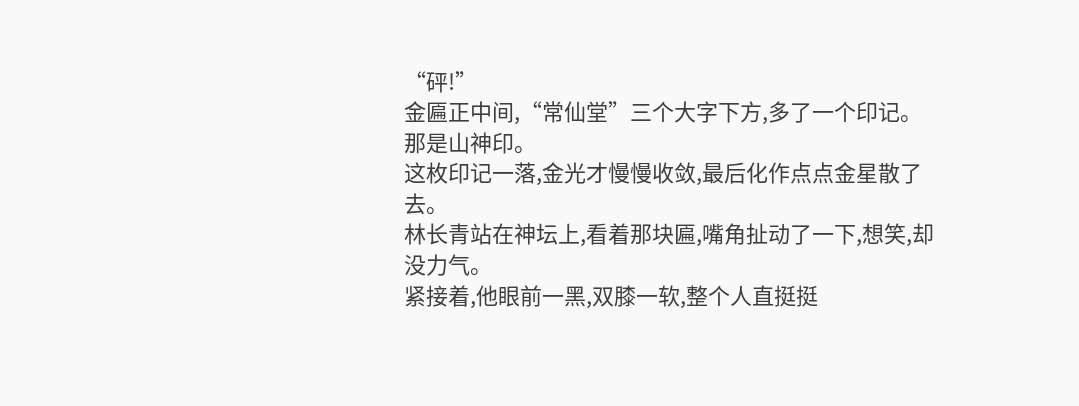“砰!”
金匾正中间,“常仙堂”三个大字下方,多了一个印记。
那是山神印。
这枚印记一落,金光才慢慢收敛,最后化作点点金星散了去。
林长青站在神坛上,看着那块匾,嘴角扯动了一下,想笑,却没力气。
紧接着,他眼前一黑,双膝一软,整个人直挺挺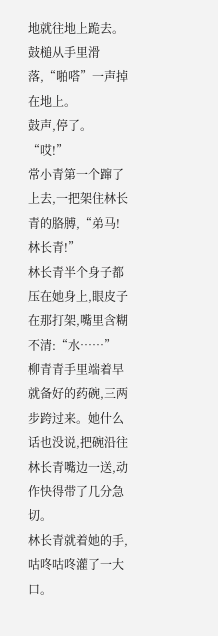地就往地上跪去。
鼓槌从手里滑落,“啪嗒”一声掉在地上。
鼓声,停了。
“哎!”
常小青第一个蹿了上去,一把架住林长青的胳膊,“弟马!林长青!”
林长青半个身子都压在她身上,眼皮子在那打架,嘴里含糊不清:“水……”
柳青青手里端着早就备好的药碗,三两步跨过来。她什么话也没说,把碗沿往林长青嘴边一送,动作快得带了几分急切。
林长青就着她的手,咕咚咕咚灌了一大口。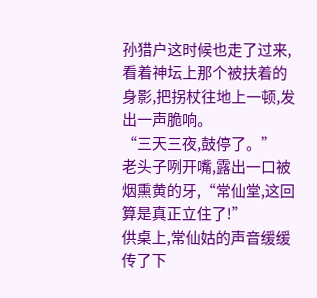孙猎户这时候也走了过来,看着神坛上那个被扶着的身影,把拐杖往地上一顿,发出一声脆响。
“三天三夜,鼓停了。”
老头子咧开嘴,露出一口被烟熏黄的牙,“常仙堂,这回算是真正立住了!”
供桌上,常仙姑的声音缓缓传了下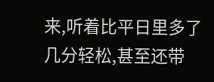来,听着比平日里多了几分轻松,甚至还带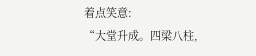着点笑意:
“大堂升成。四梁八柱,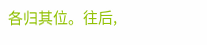各归其位。往后,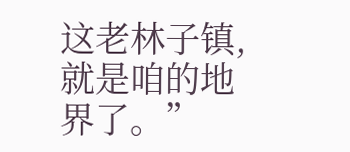这老林子镇,就是咱的地界了。”